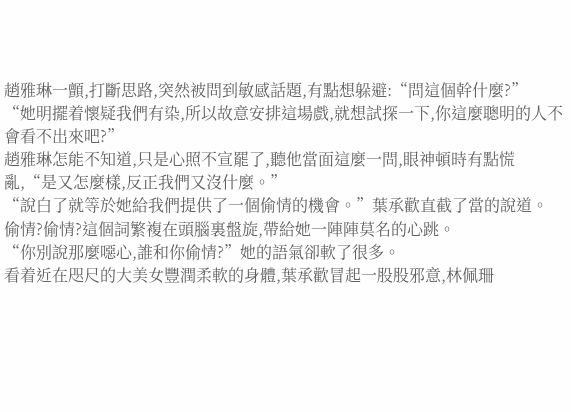趙雅琳一顫,打斷思路,突然被問到敏感話題,有點想躲避:“問這個幹什麼?”
“她明擺着懷疑我們有染,所以故意安排這場戲,就想試探一下,你這麼聰明的人不會看不出來吧?”
趙雅琳怎能不知道,只是心照不宣罷了,聽他當面這麼一問,眼神頓時有點慌亂,“是又怎麼樣,反正我們又沒什麼。”
“說白了就等於她給我們提供了一個偷情的機會。”葉承歡直截了當的說道。
偷情?偷情?這個詞繁複在頭腦裏盤旋,帶給她一陣陣莫名的心跳。
“你別說那麼噁心,誰和你偷情?”她的語氣卻軟了很多。
看着近在咫尺的大美女豐潤柔軟的身體,葉承歡冒起一股股邪意,林佩珊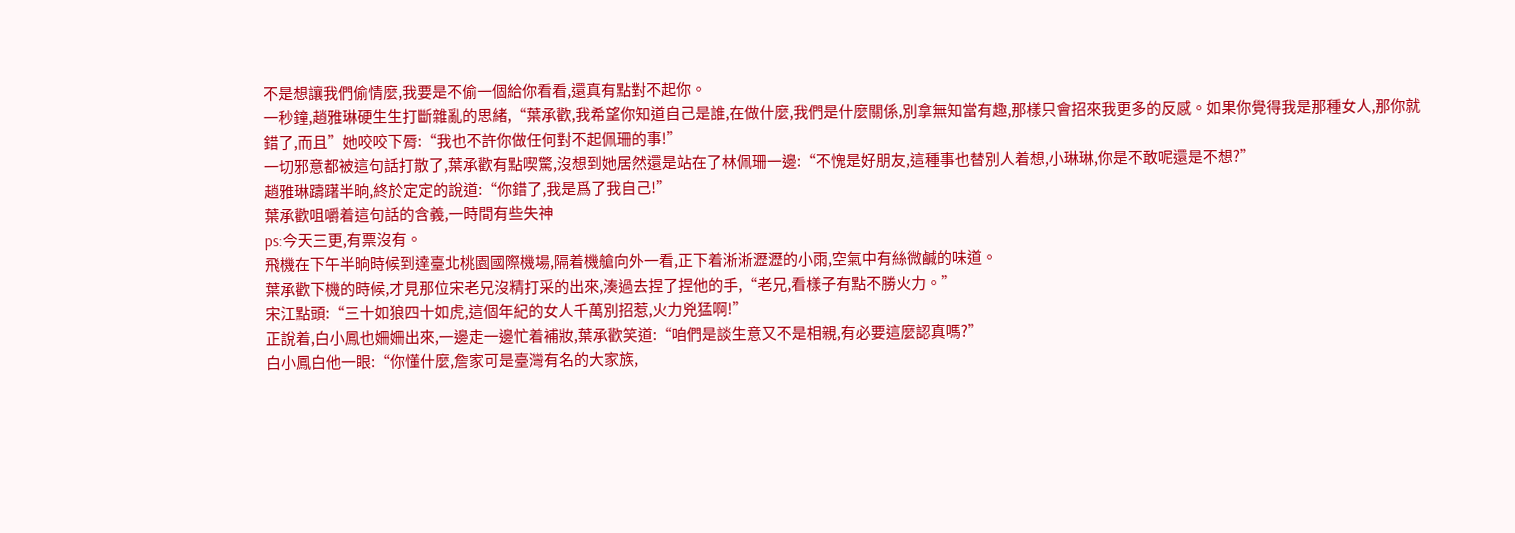不是想讓我們偷情麼,我要是不偷一個給你看看,還真有點對不起你。
一秒鐘,趙雅琳硬生生打斷雜亂的思緒,“葉承歡,我希望你知道自己是誰,在做什麼,我們是什麼關係,別拿無知當有趣,那樣只會招來我更多的反感。如果你覺得我是那種女人,那你就錯了,而且”她咬咬下脣:“我也不許你做任何對不起佩珊的事!”
一切邪意都被這句話打散了,葉承歡有點喫驚,沒想到她居然還是站在了林佩珊一邊:“不愧是好朋友,這種事也替別人着想,小琳琳,你是不敢呢還是不想?”
趙雅琳躊躇半晌,終於定定的說道:“你錯了,我是爲了我自己!”
葉承歡咀嚼着這句話的含義,一時間有些失神
ps:今天三更,有票沒有。
飛機在下午半晌時候到達臺北桃園國際機場,隔着機艙向外一看,正下着淅淅瀝瀝的小雨,空氣中有絲微鹹的味道。
葉承歡下機的時候,才見那位宋老兄沒精打采的出來,湊過去捏了捏他的手,“老兄,看樣子有點不勝火力。”
宋江點頭:“三十如狼四十如虎,這個年紀的女人千萬別招惹,火力兇猛啊!”
正說着,白小鳳也姍姍出來,一邊走一邊忙着補妝,葉承歡笑道:“咱們是談生意又不是相親,有必要這麼認真嗎?”
白小鳳白他一眼:“你懂什麼,詹家可是臺灣有名的大家族,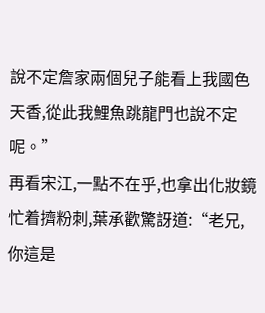說不定詹家兩個兒子能看上我國色天香,從此我鯉魚跳龍門也說不定呢。”
再看宋江,一點不在乎,也拿出化妝鏡忙着擠粉刺,葉承歡驚訝道:“老兄,你這是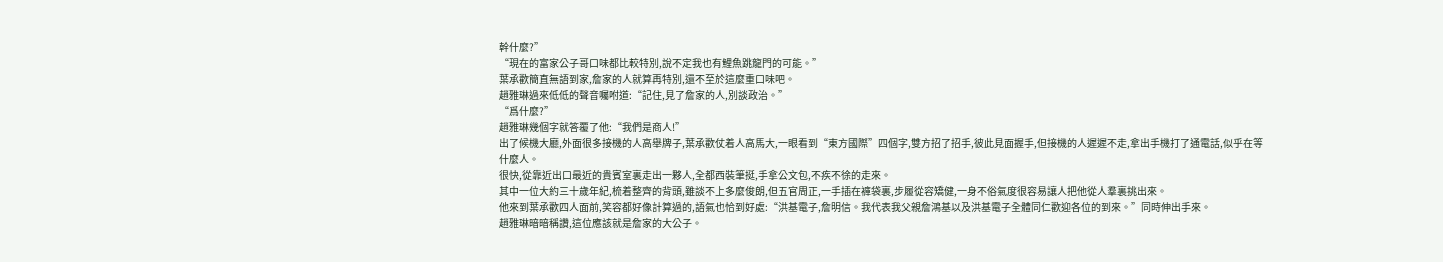幹什麼?”
“現在的富家公子哥口味都比較特別,說不定我也有鯉魚跳龍門的可能。”
葉承歡簡直無語到家,詹家的人就算再特別,還不至於這麼重口味吧。
趙雅琳過來低低的聲音囑咐道:“記住,見了詹家的人,別談政治。”
“爲什麼?”
趙雅琳幾個字就答覆了他:“我們是商人!”
出了候機大廳,外面很多接機的人高舉牌子,葉承歡仗着人高馬大,一眼看到“東方國際”四個字,雙方招了招手,彼此見面握手,但接機的人遲遲不走,拿出手機打了通電話,似乎在等什麼人。
很快,從靠近出口最近的貴賓室裏走出一夥人,全都西裝筆挺,手拿公文包,不疾不徐的走來。
其中一位大約三十歲年紀,梳着整齊的背頭,雖談不上多麼俊朗,但五官周正,一手插在褲袋裏,步履從容矯健,一身不俗氣度很容易讓人把他從人羣裏挑出來。
他來到葉承歡四人面前,笑容都好像計算過的,語氣也恰到好處:“洪基電子,詹明信。我代表我父親詹鴻基以及洪基電子全體同仁歡迎各位的到來。”同時伸出手來。
趙雅琳暗暗稱讚,這位應該就是詹家的大公子。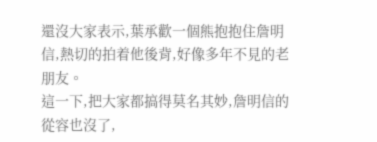還沒大家表示,葉承歡一個熊抱抱住詹明信,熱切的拍着他後背,好像多年不見的老朋友。
這一下,把大家都搞得莫名其妙,詹明信的從容也沒了,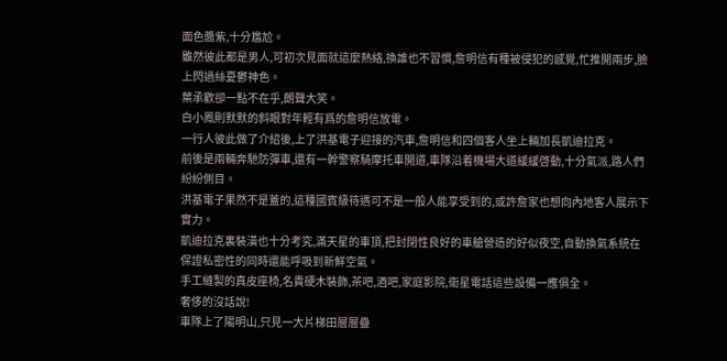面色醬紫,十分尷尬。
雖然彼此都是男人,可初次見面就這麼熱絡,換誰也不習慣,詹明信有種被侵犯的感覺,忙推開兩步,臉上閃過絲憂鬱神色。
葉承歡卻一點不在乎,朗聲大笑。
白小鳳則默默的斜眼對年輕有爲的詹明信放電。
一行人彼此做了介紹後,上了洪基電子迎接的汽車,詹明信和四個客人坐上輛加長凱迪拉克。
前後是兩輛奔馳防彈車,還有一幹警察騎摩托車開道,車隊沿着機場大道緩緩啓動,十分氣派,路人們紛紛側目。
洪基電子果然不是蓋的,這種國賓級待遇可不是一般人能享受到的,或許詹家也想向內地客人展示下實力。
凱迪拉克裏裝潢也十分考究,滿天星的車頂,把封閉性良好的車艙營造的好似夜空,自動換氣系統在保證私密性的同時還能呼吸到新鮮空氣。
手工縫製的真皮座椅,名貴硬木裝飾,茶吧,酒吧,家庭影院,衛星電話這些設備一應俱全。
奢侈的沒話說!
車隊上了陽明山,只見一大片梯田層層疊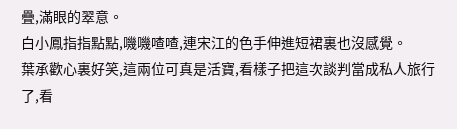疊,滿眼的翠意。
白小鳳指指點點,嘰嘰喳喳,連宋江的色手伸進短裙裏也沒感覺。
葉承歡心裏好笑,這兩位可真是活寶,看樣子把這次談判當成私人旅行了,看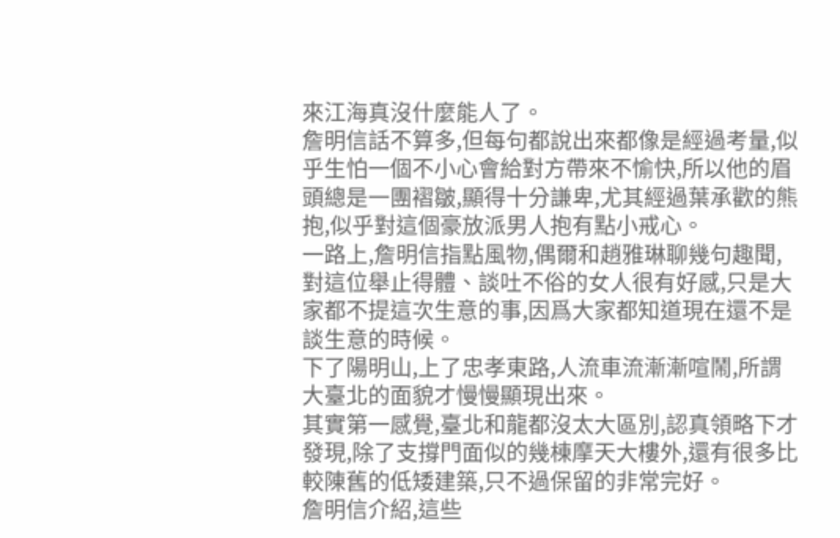來江海真沒什麼能人了。
詹明信話不算多,但每句都說出來都像是經過考量,似乎生怕一個不小心會給對方帶來不愉快,所以他的眉頭總是一團褶皺,顯得十分謙卑,尤其經過葉承歡的熊抱,似乎對這個豪放派男人抱有點小戒心。
一路上,詹明信指點風物,偶爾和趙雅琳聊幾句趣聞,對這位舉止得體、談吐不俗的女人很有好感,只是大家都不提這次生意的事,因爲大家都知道現在還不是談生意的時候。
下了陽明山,上了忠孝東路,人流車流漸漸喧鬧,所謂大臺北的面貌才慢慢顯現出來。
其實第一感覺,臺北和龍都沒太大區別,認真領略下才發現,除了支撐門面似的幾棟摩天大樓外,還有很多比較陳舊的低矮建築,只不過保留的非常完好。
詹明信介紹,這些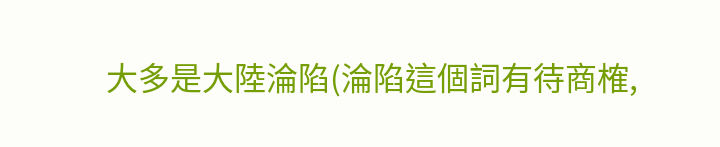大多是大陸淪陷(淪陷這個詞有待商榷,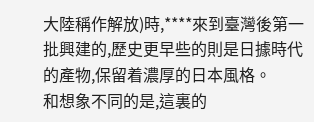大陸稱作解放)時,****來到臺灣後第一批興建的,歷史更早些的則是日據時代的產物,保留着濃厚的日本風格。
和想象不同的是,這裏的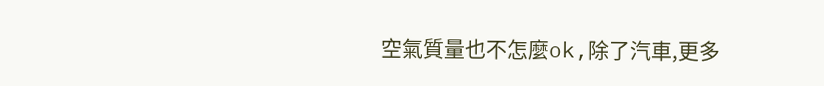空氣質量也不怎麼ok,除了汽車,更多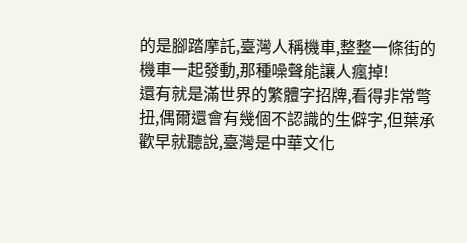的是腳踏摩託,臺灣人稱機車,整整一條街的機車一起發動,那種噪聲能讓人瘋掉!
還有就是滿世界的繁體字招牌,看得非常彆扭,偶爾還會有幾個不認識的生僻字,但葉承歡早就聽說,臺灣是中華文化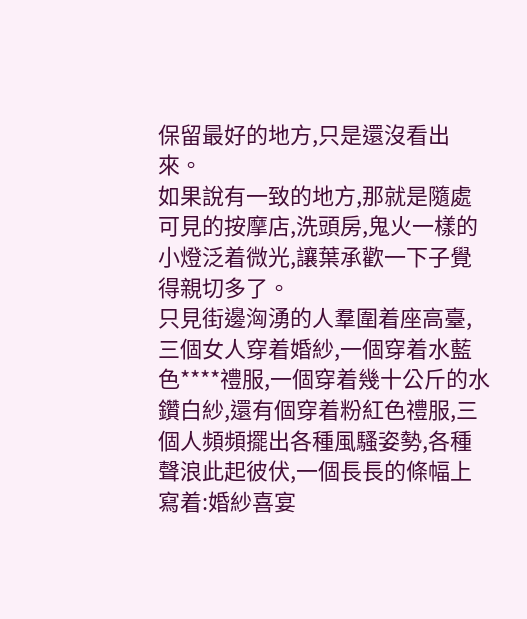保留最好的地方,只是還沒看出來。
如果說有一致的地方,那就是隨處可見的按摩店,洗頭房,鬼火一樣的小燈泛着微光,讓葉承歡一下子覺得親切多了。
只見街邊洶湧的人羣圍着座高臺,三個女人穿着婚紗,一個穿着水藍色****禮服,一個穿着幾十公斤的水鑽白紗,還有個穿着粉紅色禮服,三個人頻頻擺出各種風騷姿勢,各種聲浪此起彼伏,一個長長的條幅上寫着:婚紗喜宴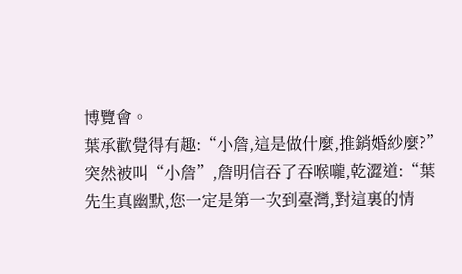博覽會。
葉承歡覺得有趣:“小詹,這是做什麼,推銷婚紗麼?”
突然被叫“小詹”,詹明信吞了吞喉嚨,乾澀道:“葉先生真幽默,您一定是第一次到臺灣,對這裏的情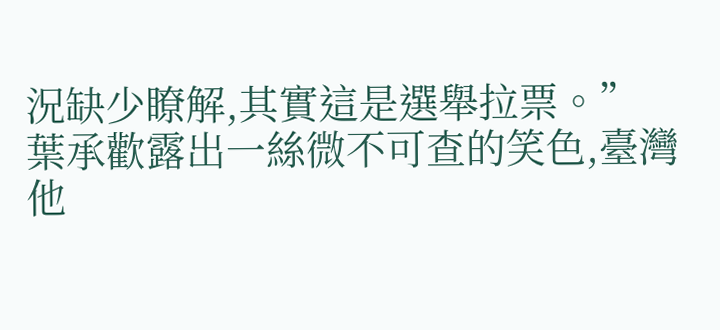況缺少瞭解,其實這是選舉拉票。”
葉承歡露出一絲微不可查的笑色,臺灣他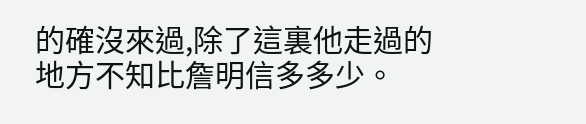的確沒來過,除了這裏他走過的地方不知比詹明信多多少。